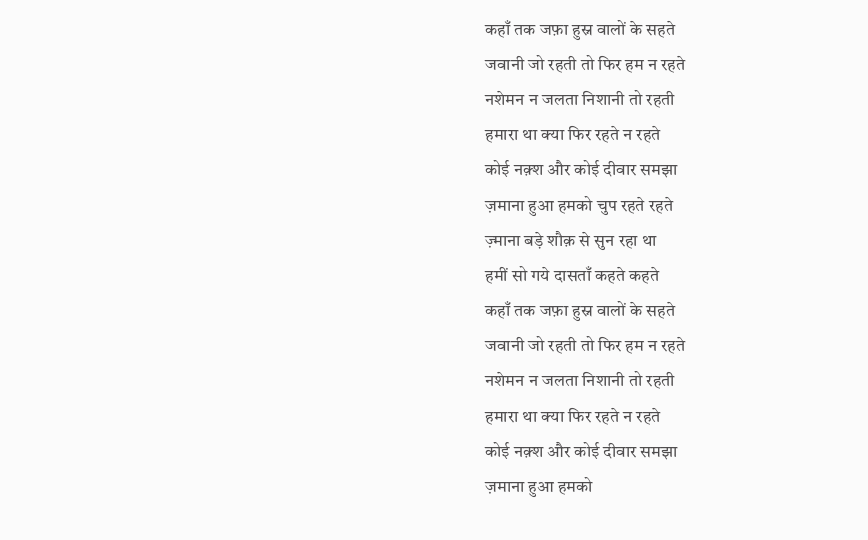कहाँ तक जफ़ा हुस्न वालों के सहते
जवानी जो रहती तो फिर हम न रहते
नशेमन न जलता निशानी तो रहती
हमारा था क्या फिर रहते न रहते
कोई नक़्श और कोई दीवार समझा
ज़माना हुआ हमको चुप रहते रहते
ज़्माना बड़े शौक़ से सुन रहा था
हमीं सो गये दासताँ कहते कहते
कहाँ तक जफ़ा हुस्न वालों के सहते
जवानी जो रहती तो फिर हम न रहते
नशेमन न जलता निशानी तो रहती
हमारा था क्या फिर रहते न रहते
कोई नक़्श और कोई दीवार समझा
ज़माना हुआ हमको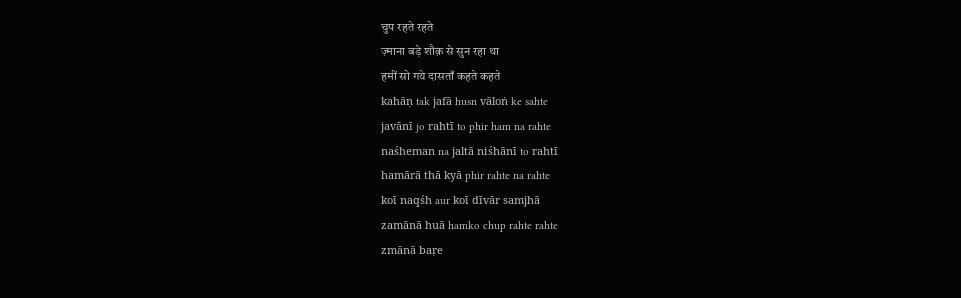चुप रहते रहते
ज़्माना बड़े शौक़ से सुन रहा था
हमीं सो गये दासताँ कहते कहते
kahāṇ tak jafā husn vāloṅ ke sahte
javānī jo rahtī to phir ham na rahte
naśheman na jaltā niśhānī to rahtī
hamārā thā kyā phir rahte na rahte
koī naqśh aur koī dīvār samjhā
zamānā huā hamko chup rahte rahte
zmānā baṛe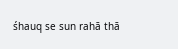śhauq se sun rahā thā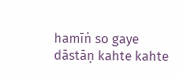hamīṅ so gaye dāstāṇ kahte kahte